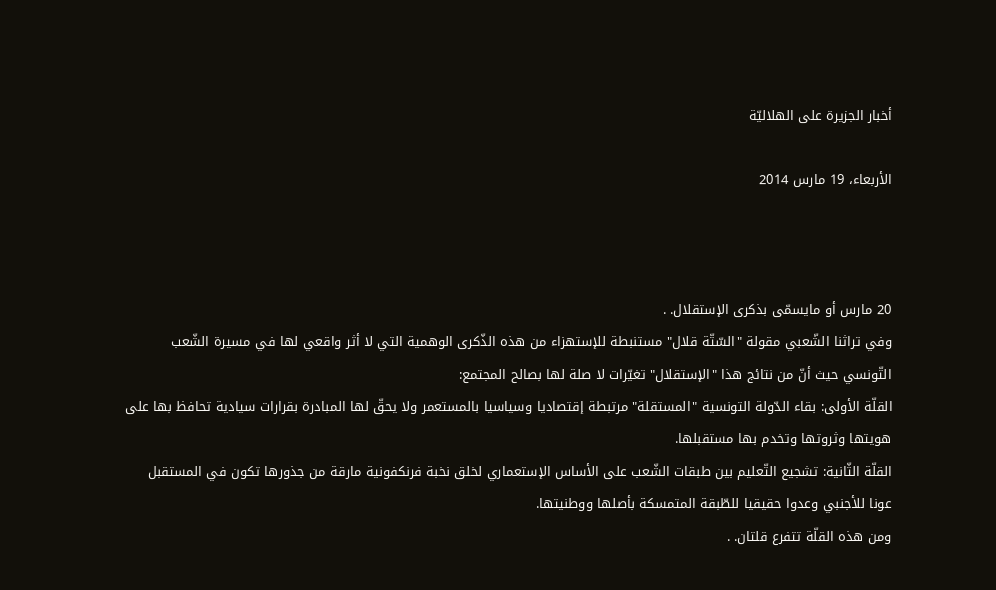أخبار الجزيرة على الهلاليّة

الأربعاء، 19 مارس 2014



20 مارس أو مايسمّى بذكرى الإستقلال. .
وفي تراثنا الشّعبي مقولة "السّتّة قلال" مستنبطة للإستهزاء من هذه الذّكرى الوهمية التي لا أثر واقعي لها في مسيرة الشّعب التّونسي حيث أنّ من نتائج هذا "الإستقلال" تغيّرات لا صلة لها بصالح المجتمع:
القلّة الأولى: بقاء الدّولة التونسية "المستقلة" مرتبطة إقتصاديا وسياسيا بالمستعمر ولا يحقّ لها المبادرة بقرارات سيادية تحافظ بها على هويتها وثروتها وتخدم بها مستقبلها.
القلّة الثّانية: تشجيع التّعليم بين طبقات الشّعب على الأساس الإستعماري لخلق نخبة فرنكفونية مارقة من جذورها تكون في المستقبل عونا للأجنبي وعدوا حقيقيا للطّبقة المتمسكة بأصلها ووطنيتها.
ومن هذه القلّة تتفرع قلتان. .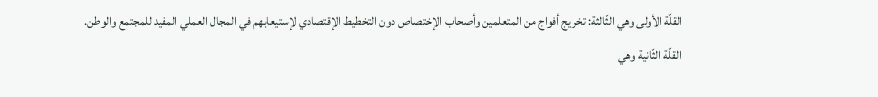القلّة الأولى وهي الثّالثة: تخريج أفواج من المتعلمين وأصحاب الإختصاص دون التخطيط الإقتصادي لإستيعابهم في المجال العملي المفيد للمجتمع والوطن.
القلّة الثّانية وهي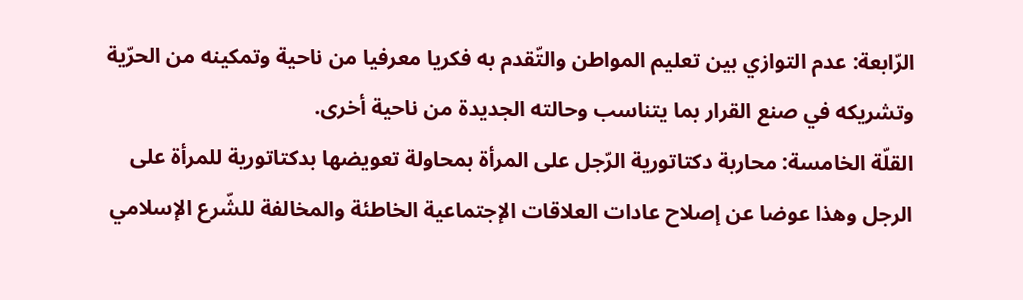الرّابعة: عدم التوازي بين تعليم المواطن والتّقدم به فكريا معرفيا من ناحية وتمكينه من الحرّية وتشريكه في صنع القرار بما يتناسب وحالته الجديدة من ناحية أخرى.
القلّة الخامسة: محاربة دكتاتورية الرّجل على المرأة بمحاولة تعويضها بدكتاتورية للمرأة على الرجل وهذا عوضا عن إصلاح عادات العلاقات الإجتماعية الخاطئة والمخالفة للشّرع الإسلامي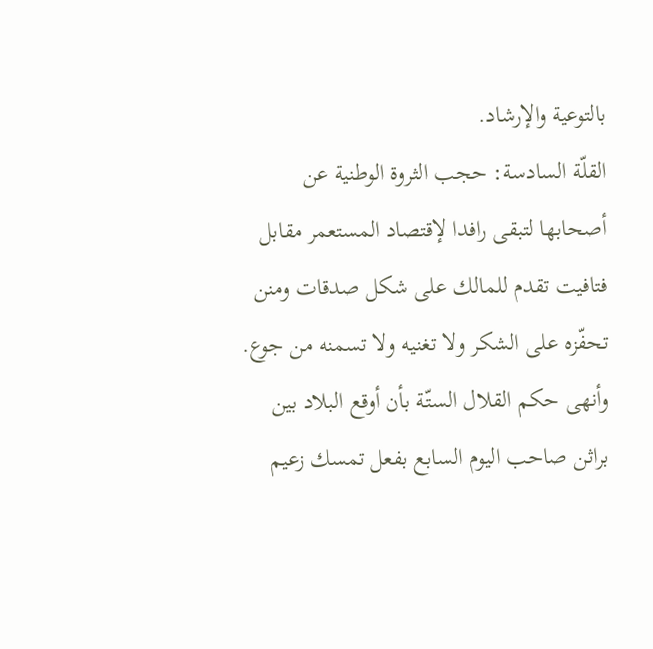بالتوعية والإرشاد.
القلّة السادسة: حجب الثروة الوطنية عن أصحابها لتبقى رافدا لإقتصاد المستعمر مقابل فتافيت تقدم للمالك على شكل صدقات ومنن تحفّزه على الشكر ولا تغنيه ولا تسمنه من جوع.
وأنهى حكم القلال الستّة بأن أوقع البلاد بين براثن صاحب اليوم السابع بفعل تمسك زعيم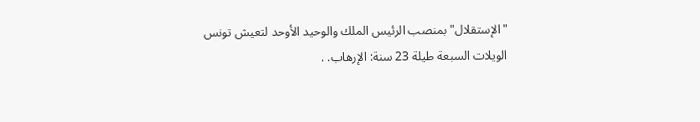"الإستقلال" بمنصب الرئيس الملك والوحيد الأوحد لتعيش تونس الويلات السبعة طيلة 23 سنة: الإرهاب. .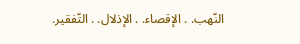النّهب. . الإقصاء. . الإذلال. . التّفقير.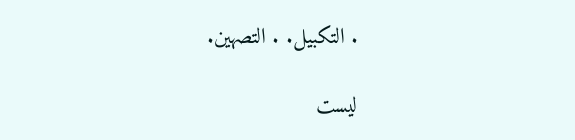. التكبيل. . التصهين.

ليست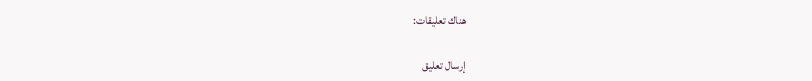هناك تعليقات:

إرسال تعليق